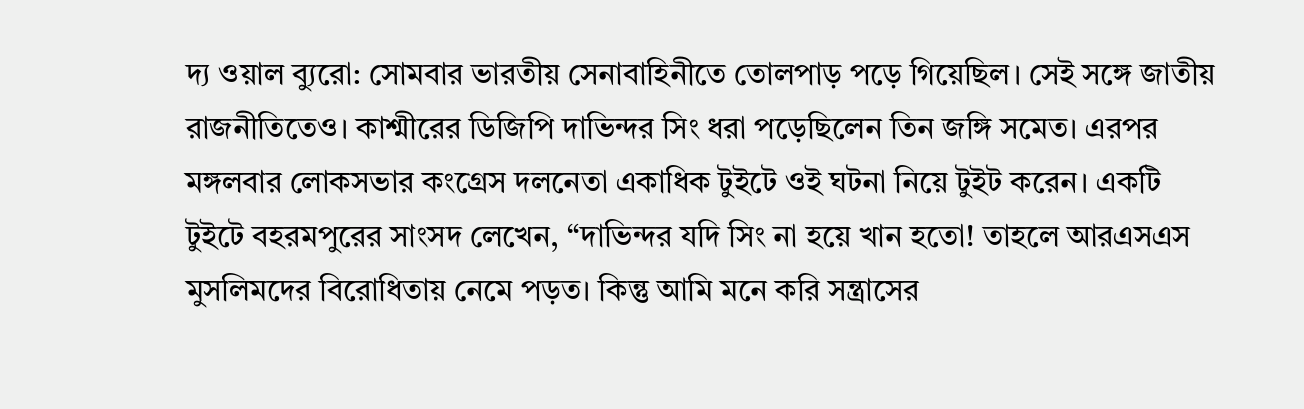দ্য ওয়াল ব্যুরো: সোমবার ভারতীয় সেনাবাহিনীতে তোলপাড় পড়ে গিয়েছিল। সেই সঙ্গে জাতীয় রাজনীতিতেও। কাশ্মীরের ডিজিপি দাভিন্দর সিং ধরা পড়েছিলেন তিন জঙ্গি সমেত। এরপর মঙ্গলবার লোকসভার কংগ্রেস দলনেতা একাধিক টুইটে ওই ঘটনা নিয়ে টুইট করেন। একটি টুইটে বহরমপুরের সাংসদ লেখেন, “দাভিন্দর যদি সিং না হয়ে খান হতো! তাহলে আরএসএস মুসলিমদের বিরোধিতায় নেমে পড়ত। কিন্তু আমি মনে করি সন্ত্রাসের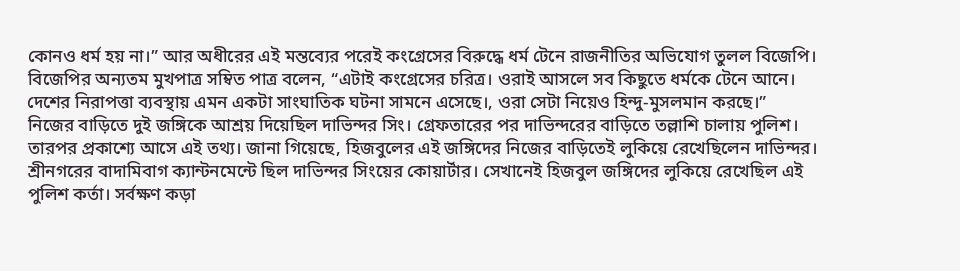কোনও ধর্ম হয় না।” আর অধীরের এই মন্তব্যের পরেই কংগ্রেসের বিরুদ্ধে ধর্ম টেনে রাজনীতির অভিযোগ তুলল বিজেপি।
বিজেপির অন্যতম মুখপাত্র সম্বিত পাত্র বলেন, “এটাই কংগ্রেসের চরিত্র। ওরাই আসলে সব কিছুতে ধর্মকে টেনে আনে। দেশের নিরাপত্তা ব্যবস্থায় এমন একটা সাংঘাতিক ঘটনা সামনে এসেছে।, ওরা সেটা নিয়েও হিন্দু-মুসলমান করছে।”
নিজের বাড়িতে দুই জঙ্গিকে আশ্রয় দিয়েছিল দাভিন্দর সিং। গ্রেফতারের পর দাভিন্দরের বাড়িতে তল্লাশি চালায় পুলিশ। তারপর প্রকাশ্যে আসে এই তথ্য। জানা গিয়েছে, হিজবুলের এই জঙ্গিদের নিজের বাড়িতেই লুকিয়ে রেখেছিলেন দাভিন্দর। শ্রীনগরের বাদামিবাগ ক্যান্টনমেন্টে ছিল দাভিন্দর সিংয়ের কোয়ার্টার। সেখানেই হিজবুল জঙ্গিদের লুকিয়ে রেখেছিল এই পুলিশ কর্তা। সর্বক্ষণ কড়া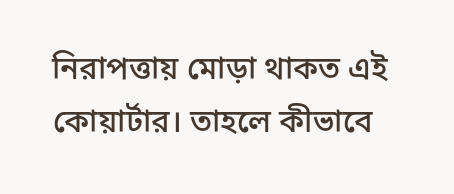নিরাপত্তায় মোড়া থাকত এই কোয়ার্টার। তাহলে কীভাবে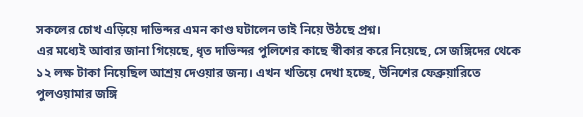সকলের চোখ এড়িয়ে দাভিন্দর এমন কাণ্ড ঘটালেন তাই নিয়ে উঠছে প্রশ্ন।
এর মধ্যেই আবার জানা গিয়েছে, ধৃত দাভিন্দর পুলিশের কাছে স্বীকার করে নিয়েছে, সে জঙ্গিদের থেকে ১২ লক্ষ টাকা নিয়েছিল আশ্রয় দেওয়ার জন্য। এখন খতিয়ে দেখা হচ্ছে, উনিশের ফেব্রুয়ারিতে পুলওয়ামার জঙ্গি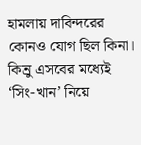হামলায় দাবিন্দরের কোনও যোগ ছিল কিনা। কিন্রু এসবের মধ্যেই ‘সিং-খান’ নিয়ে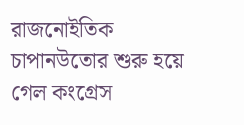রাজনোইতিক চাপানউতোর শুরু হয়ে গেল কংগ্রেস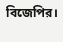বিজেপির।